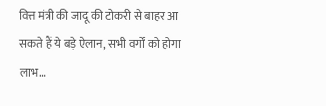वित्त मंत्री की जादू की टोकरी से बाहर आ सकते हैं ये बड़े ऐलान, सभी वर्गों को होगा लाभ…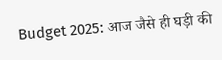Budget 2025: आज जैसे ही घड़ी की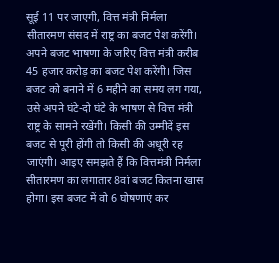सूई 11 पर जाएगी, वित्त मंत्री निर्मला सीतारमण संसद में राष्ट्र का बजट पेश करेंगी। अपने बजट भाषणा के जरिए वित्त मंत्री करीब 45 हजार करोड़ का बजट पेश करेंगी। जिस बजट को बनाने में 6 महीने का समय लग गया, उसे अपने घंटे-दो घंटे के भाषण से वित्त मंत्री राष्ट्र के सामने रखेंगी। किसी की उम्मीदें इस बजट से पूरी होंगी तो किसी की अधूरी रह जाएंगी। आइए समझते हैं कि वित्तमंत्री निर्मला सीतारमण का लगातार 8वां बजट कितना खास होगा। इस बजट में वो 6 घोषणाएं कर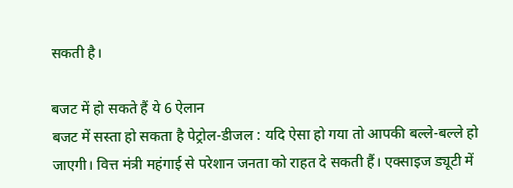सकती है।

बजट में हो सकते हैं ये 6 ऐलान
बजट में सस्ता हो सकता है पेट्रोल-डीजल : यदि ऐसा हो गया तो आपकी बल्ले-बल्ले हो जाएगी। वित्त मंत्री महंगाई से परेशान जनता को राहत दे सकती हैं। एक्साइज ड्यूटी में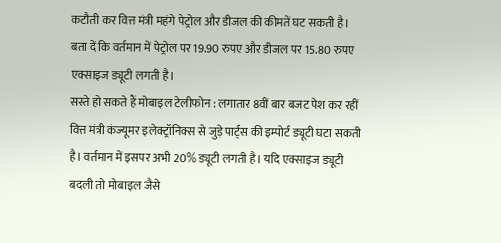कटौती कर वित्त मंत्री महंगे पेट्रोल और डीजल की कीमतें घट सकती है। बता दें कि वर्तमान में पेट्रोल पर 19.90 रुपए और डीजल पर 15.80 रुपए एक्साइज ड्यूटी लगती है।
सस्ते हो सकते हैं मोबाइल टेलीफोन : लगातार 8वीं बार बजट पेश कर रहीं वित्त मंत्री कंज्यूमर इलेक्ट्रॉनिक्स से जुड़े पार्ट्स की इम्पोर्ट ड्यूटी घटा सकती है। वर्तमान में इसपर अभी 20% ड्यूटी लगती है। यदि एक्साइज ड्यूटी बदली तो मोबाइल जैसे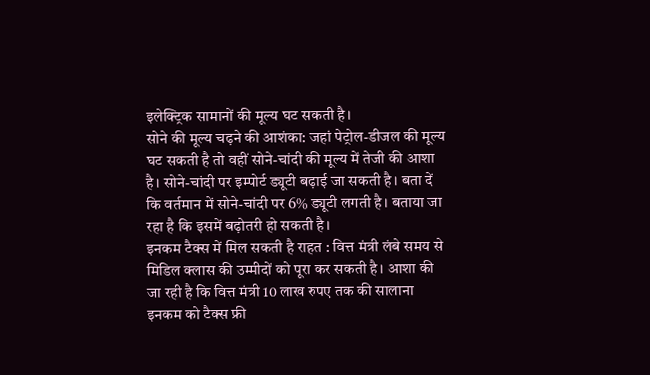इलेक्ट्रिक सामानों की मूल्य घट सकती है।
सोने की मूल्य चढ़ने की आशंका: जहां पेट्रोल-डीजल की मूल्य घट सकती है तो वहीं सोने-चांदी की मूल्य में तेजी की आशा है। सोने-चांदी पर इम्पोर्ट ड्यूटी बढ़ाई जा सकती है। बता दें कि वर्तमान में सोने-चांदी पर 6% ड्यूटी लगती है। बताया जा रहा है कि इसमें बढ़ोतरी हो सकती है।
इनकम टैक्स में मिल सकती है राहत : वित्त मंत्री लंबे समय से मिडिल क्लास की उम्मीदों को पूरा कर सकती है। आशा की जा रही है कि वित्त मंत्री 10 लाख रुपए तक की सालाना इनकम को टैक्स फ्री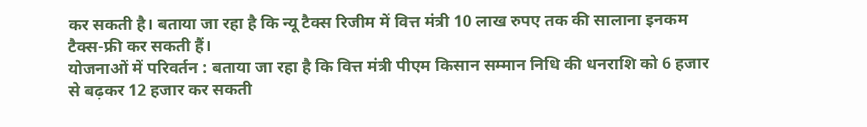कर सकती है। बताया जा रहा है कि न्यू टैक्स रिजीम में वित्त मंत्री 10 लाख रुपए तक की सालाना इनकम टैक्स-फ्री कर सकती हैं।
योजनाओं में परिवर्तन : बताया जा रहा है कि वित्त मंत्री पीएम किसान सम्मान निधि की धनराशि को 6 हजार से बढ़कर 12 हजार कर सकती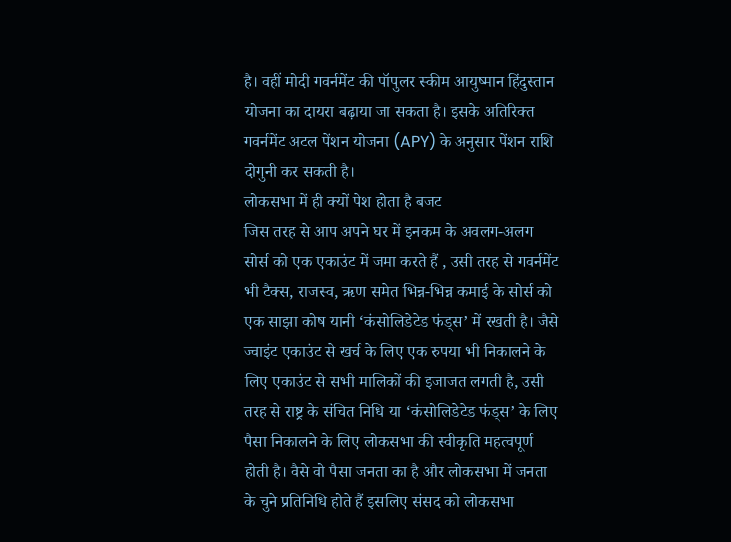है। वहीं मोदी गवर्नमेंट की पॉपुलर स्कीम आयुष्मान हिंदुस्तान योजना का दायरा बढ़ाया जा सकता है। इसके अतिरिक्त गवर्नमेंट अटल पेंशन योजना (APY) के अनुसार पेंशन राशि दोगुनी कर सकती है।
लोकसभा में ही क्यों पेश होता है बजट
जिस तरह से आप अपने घर में इनकम के अवलग-अलग सोर्स को एक एकाउंट में जमा करते हैं , उसी तरह से गवर्नमेंट भी टैक्स, राजस्व, ऋण समेत भिन्न-भिन्न कमाई के सोर्स को एक साझा कोष यानी ‘कंसोलिडेटेड फंड्स’ में रखती है। जैसे ज्वाइंट एकाउंट से खर्च के लिए एक रुपया भी निकालने के लिए एकाउंट से सभी मालिकों की इजाजत लगती है, उसी तरह से राष्ट्र के संचित निधि या ‘कंसोलिडेटेड फंड्स’ के लिए पैसा निकालने के लिए लोकसभा की स्वीकृति महत्वपूर्ण होती है। वैसे वो पैसा जनता का है और लोकसभा में जनता के चुने प्रतिनिधि होते हैं इसलिए संसद को लोकसभा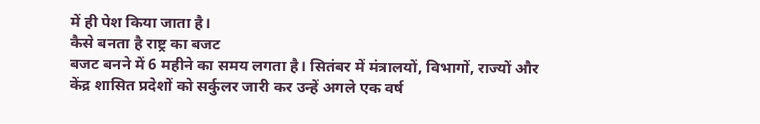में ही पेश किया जाता है।
कैसे बनता है राष्ट्र का बजट
बजट बनने में 6 महीने का समय लगता है। सितंबर में मंत्रालयों, विभागों, राज्यों और केंद्र शासित प्रदेशों को सर्कुलर जारी कर उन्हें अगले एक वर्ष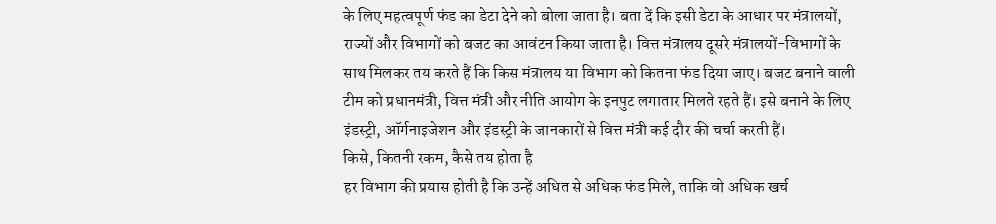के लिए महत्वपूर्ण फंड का डेटा देने को बोला जाता है। बता दें कि इसी डेटा के आधार पर मंत्रालयों, राज्यों और विभागों को बजट का आवंटन किया जाता है। वित्त मंत्रालय दूसरे मंत्रालयों-विभागों के साथ मिलकर तय करते हैं कि किस मंत्रालय या विभाग को कितना फंड दिया जाए। बजट बनाने वाली टीम को प्रधानमंत्री, वित्त मंत्री और नीति आयोग के इनपुट लगातार मिलते रहते हैं। इसे बनाने के लिए इंडस्ट्री, ऑर्गनाइजेशन और इंडस्ट्री के जानकारों से वित्त मंत्री कई दौर की चर्चा करती हैं।
किसे, कितनी रकम, कैसे तय होता है
हर विभाग की प्रयास होती है कि उन्हें अधित से अधिक फंड मिले, ताकि वो अधिक खर्च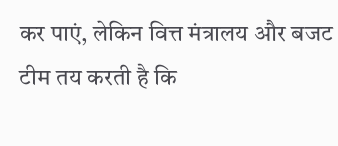कर पाएं, लेकिन वित्त मंत्रालय और बजट टीम तय करती है कि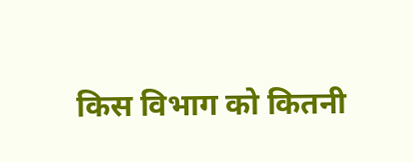किस विभाग को कितनी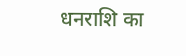धनराशि का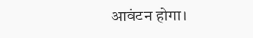आवंटन होगा।